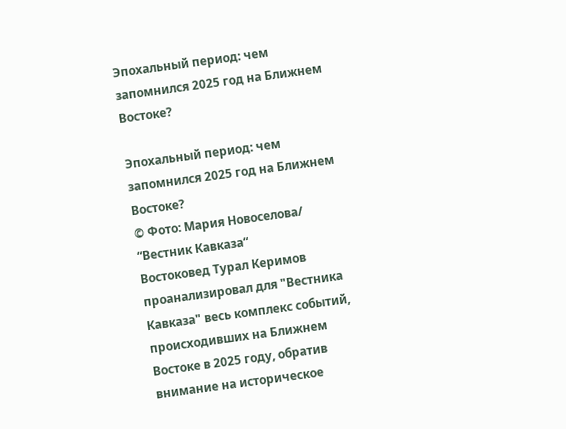Эпохальный период: чем запомнился 2025 год на Ближнем Востоке?

Эпохальный период: чем запомнился 2025 год на Ближнем Востоке?
© Фото: Мария Новоселова/ “Вестник Кавказа“
Востоковед Турал Керимов проанализировал для "Вестника Кавказа" весь комплекс событий, происходивших на Ближнем Востоке в 2025 году, обратив внимание на историческое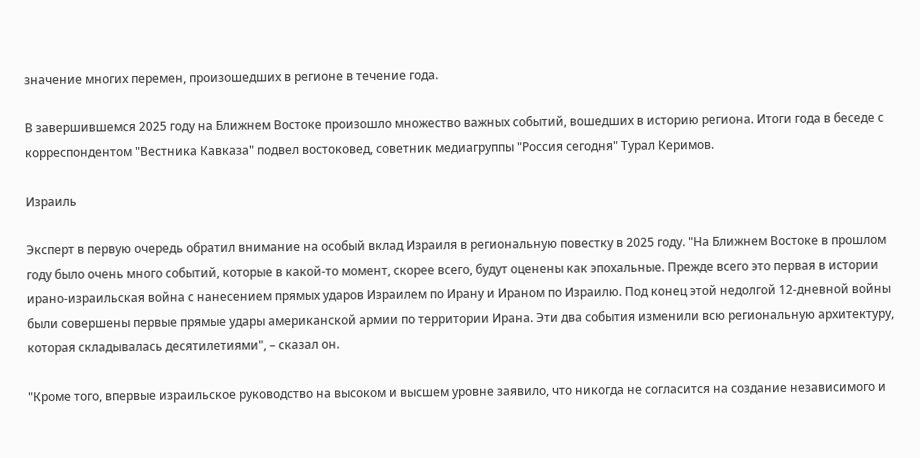значение многих перемен, произошедших в регионе в течение года.

В завершившемся 2025 году на Ближнем Востоке произошло множество важных событий, вошедших в историю региона. Итоги года в беседе с корреспондентом "Вестника Кавказа" подвел востоковед, советник медиагруппы "Россия сегодня" Турал Керимов.

Израиль

Эксперт в первую очередь обратил внимание на особый вклад Израиля в региональную повестку в 2025 году. "На Ближнем Востоке в прошлом году было очень много событий, которые в какой-то момент, скорее всего, будут оценены как эпохальные. Прежде всего это первая в истории ирано-израильская война с нанесением прямых ударов Израилем по Ирану и Ираном по Израилю. Под конец этой недолгой 12-дневной войны были совершены первые прямые удары американской армии по территории Ирана. Эти два события изменили всю региональную архитектуру, которая складывалась десятилетиями", – сказал он.

"Кроме того, впервые израильское руководство на высоком и высшем уровне заявило, что никогда не согласится на создание независимого и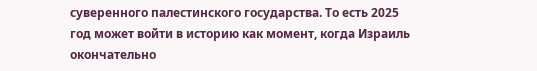суверенного палестинского государства. То есть 2025 год может войти в историю как момент, когда Израиль окончательно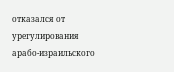отказался от урегулирования арабо-израильского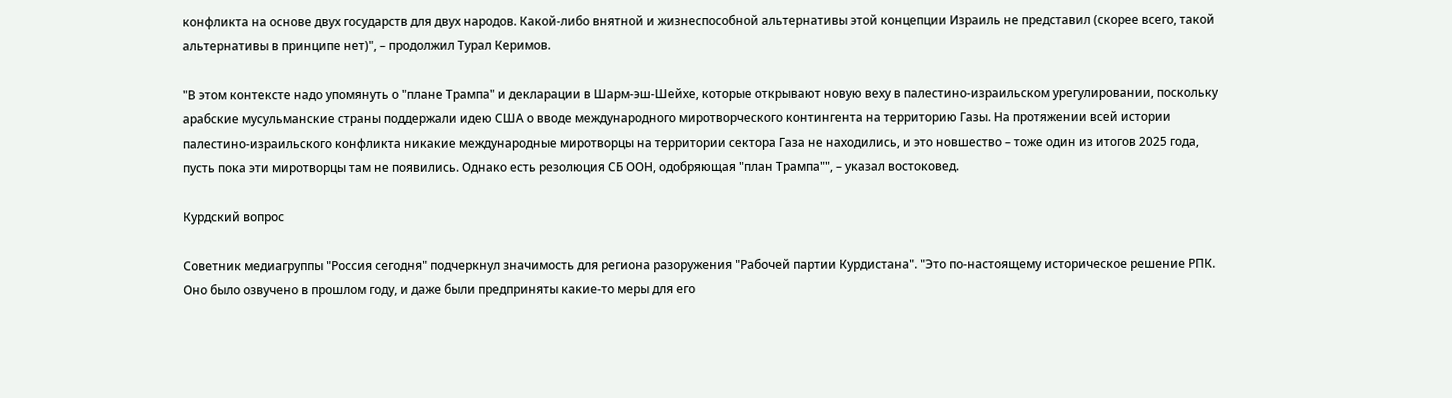конфликта на основе двух государств для двух народов. Какой-либо внятной и жизнеспособной альтернативы этой концепции Израиль не представил (скорее всего, такой альтернативы в принципе нет)", – продолжил Турал Керимов.

"В этом контексте надо упомянуть о "плане Трампа" и декларации в Шарм-эш-Шейхе, которые открывают новую веху в палестино-израильском урегулировании, поскольку арабские мусульманские страны поддержали идею США о вводе международного миротворческого контингента на территорию Газы. На протяжении всей истории палестино-израильского конфликта никакие международные миротворцы на территории сектора Газа не находились, и это новшество – тоже один из итогов 2025 года, пусть пока эти миротворцы там не появились. Однако есть резолюция СБ ООН, одобряющая "план Трампа"", – указал востоковед.

Курдский вопрос

Советник медиагруппы "Россия сегодня" подчеркнул значимость для региона разоружения "Рабочей партии Курдистана". "Это по-настоящему историческое решение РПК. Оно было озвучено в прошлом году, и даже были предприняты какие-то меры для его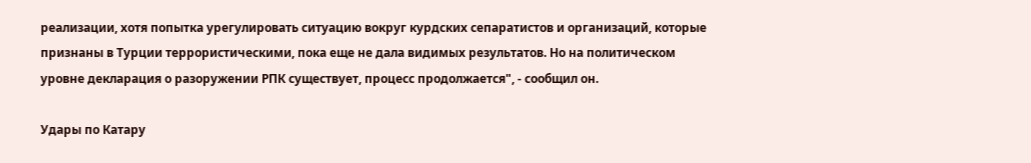реализации, хотя попытка урегулировать ситуацию вокруг курдских сепаратистов и организаций, которые признаны в Турции террористическими, пока еще не дала видимых результатов. Но на политическом уровне декларация о разоружении РПК существует, процесс продолжается", - сообщил он.

Удары по Катару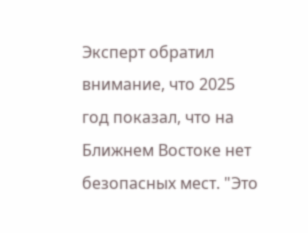Эксперт обратил внимание, что 2025 год показал, что на Ближнем Востоке нет безопасных мест. "Это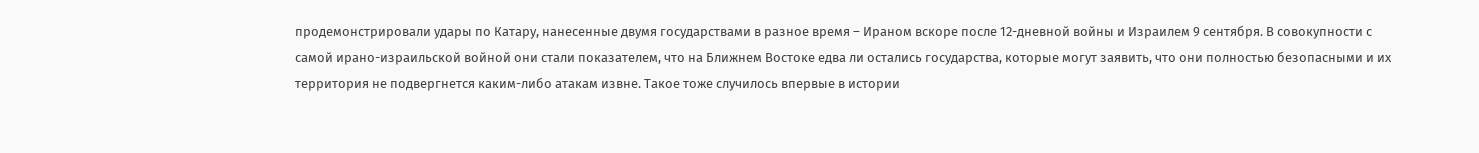продемонстрировали удары по Катару, нанесенные двумя государствами в разное время – Ираном вскоре после 12-дневной войны и Израилем 9 сентября. В совокупности с самой ирано-израильской войной они стали показателем, что на Ближнем Востоке едва ли остались государства, которые могут заявить, что они полностью безопасными и их территория не подвергнется каким-либо атакам извне. Такое тоже случилось впервые в истории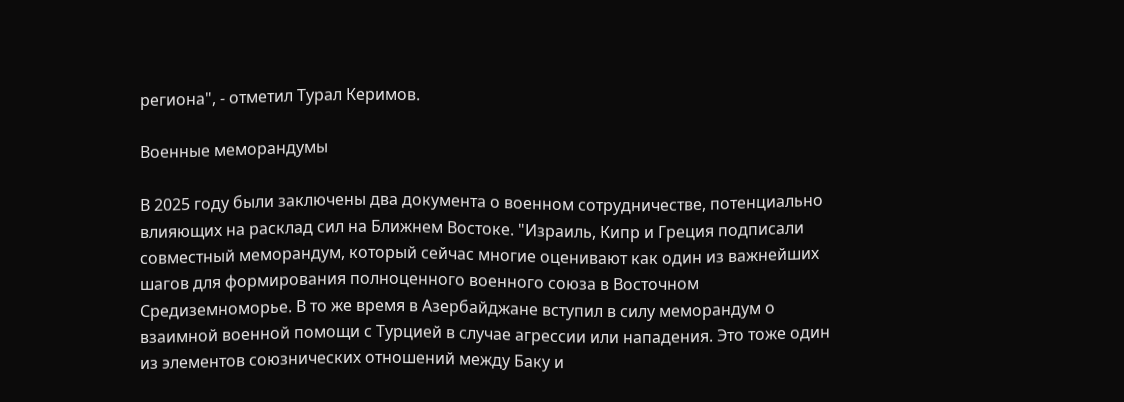региона", - отметил Турал Керимов.

Военные меморандумы

В 2025 году были заключены два документа о военном сотрудничестве, потенциально влияющих на расклад сил на Ближнем Востоке. "Израиль, Кипр и Греция подписали совместный меморандум, который сейчас многие оценивают как один из важнейших шагов для формирования полноценного военного союза в Восточном Средиземноморье. В то же время в Азербайджане вступил в силу меморандум о взаимной военной помощи с Турцией в случае агрессии или нападения. Это тоже один из элементов союзнических отношений между Баку и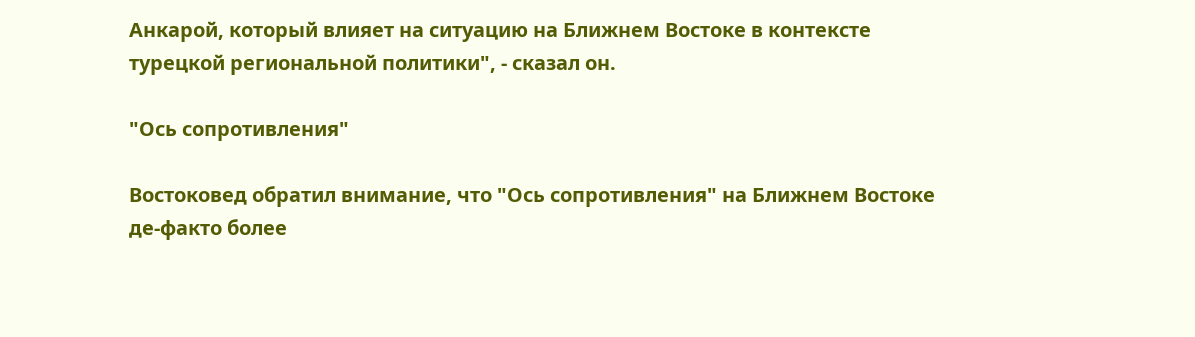Анкарой, который влияет на ситуацию на Ближнем Востоке в контексте турецкой региональной политики", - сказал он.

"Ось сопротивления"

Востоковед обратил внимание, что "Ось сопротивления" на Ближнем Востоке де-факто более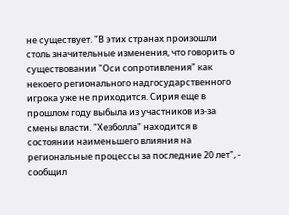не существует. "В этих странах произошли столь значительные изменения, что говорить о существовании "Оси сопротивления" как некоего регионального надгосударственного игрока уже не приходится. Сирия еще в прошлом году выбыла из участников из-за смены власти. "Хезболла" находится в состоянии наименьшего влияния на региональные процессы за последние 20 лет", - сообщил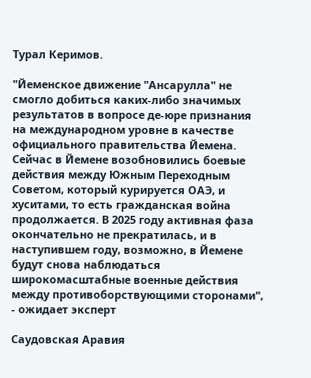Турал Керимов.

"Йеменское движение "Ансарулла" не смогло добиться каких-либо значимых результатов в вопросе де-юре признания на международном уровне в качестве официального правительства Йемена. Сейчас в Йемене возобновились боевые действия между Южным Переходным Советом, который курируется ОАЭ, и хуситами, то есть гражданская война продолжается. В 2025 году активная фаза окончательно не прекратилась, и в наступившем году, возможно, в Йемене будут снова наблюдаться широкомасштабные военные действия между противоборствующими сторонами", - ожидает эксперт

Саудовская Аравия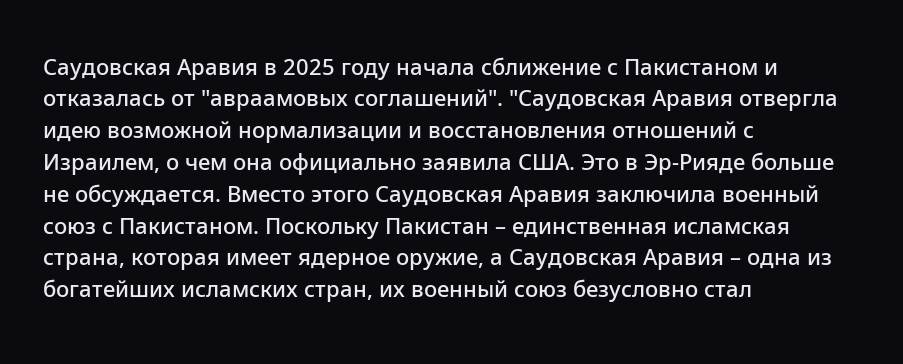Саудовская Аравия в 2025 году начала сближение с Пакистаном и отказалась от "авраамовых соглашений". "Саудовская Аравия отвергла идею возможной нормализации и восстановления отношений с Израилем, о чем она официально заявила США. Это в Эр-Рияде больше не обсуждается. Вместо этого Саудовская Аравия заключила военный союз с Пакистаном. Поскольку Пакистан – единственная исламская страна, которая имеет ядерное оружие, а Саудовская Аравия – одна из богатейших исламских стран, их военный союз безусловно стал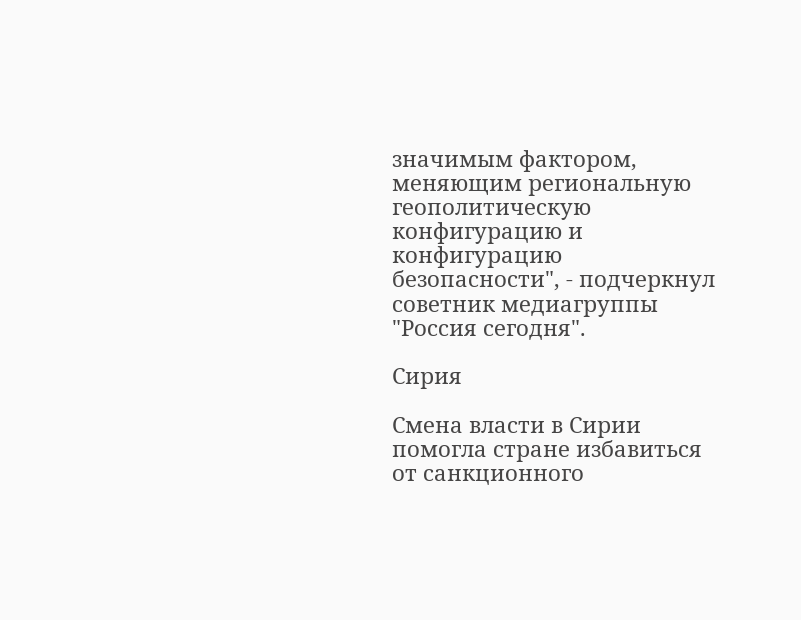значимым фактором, меняющим региональную геополитическую конфигурацию и конфигурацию безопасности", - подчеркнул советник медиагруппы "Россия сегодня".

Сирия

Смена власти в Сирии помогла стране избавиться от санкционного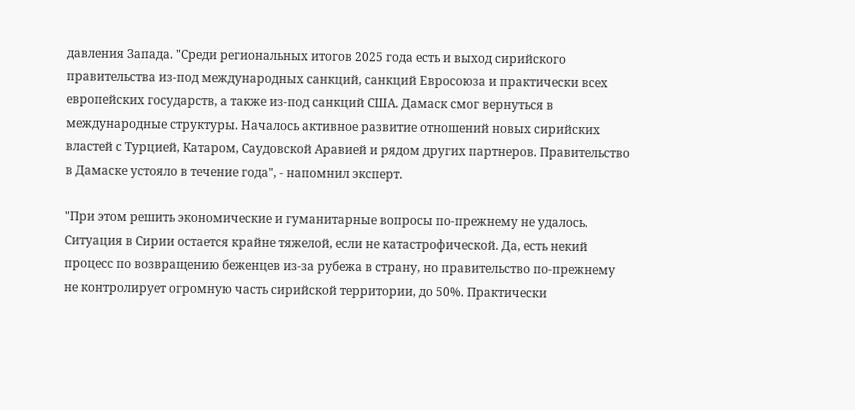давления Запада. "Среди региональных итогов 2025 года есть и выход сирийского правительства из-под международных санкций, санкций Евросоюза и практически всех европейских государств, а также из-под санкций США. Дамаск смог вернуться в международные структуры. Началось активное развитие отношений новых сирийских властей с Турцией, Катаром, Саудовской Аравией и рядом других партнеров. Правительство в Дамаске устояло в течение года", - напомнил эксперт.

"При этом решить экономические и гуманитарные вопросы по-прежнему не удалось. Ситуация в Сирии остается крайне тяжелой, если не катастрофической. Да, есть некий процесс по возвращению беженцев из-за рубежа в страну, но правительство по-прежнему не контролирует огромную часть сирийской территории, до 50%. Практически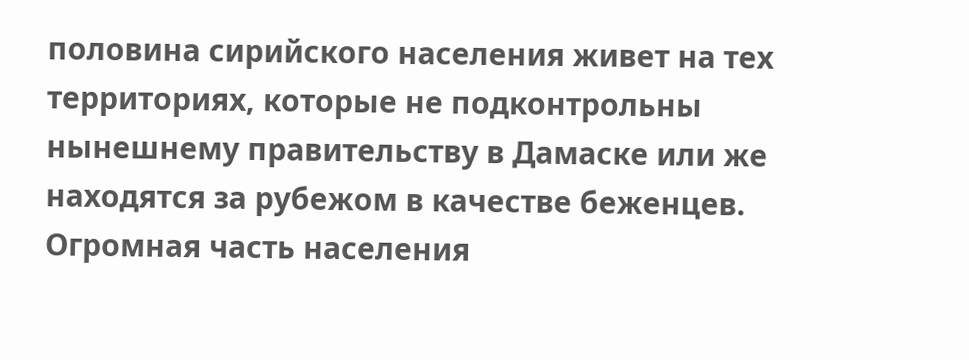половина сирийского населения живет на тех территориях, которые не подконтрольны нынешнему правительству в Дамаске или же находятся за рубежом в качестве беженцев. Огромная часть населения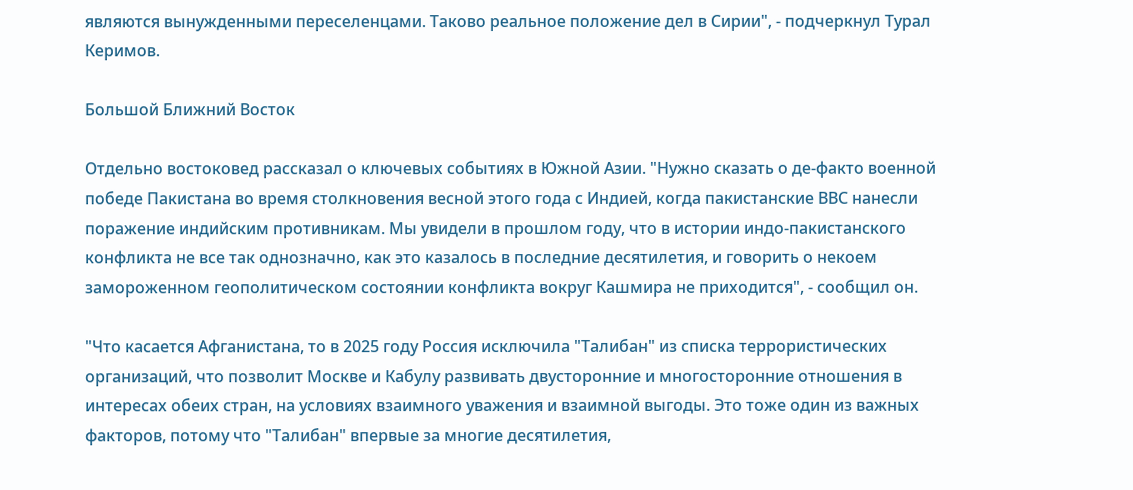являются вынужденными переселенцами. Таково реальное положение дел в Сирии", - подчеркнул Турал Керимов.

Большой Ближний Восток

Отдельно востоковед рассказал о ключевых событиях в Южной Азии. "Нужно сказать о де-факто военной победе Пакистана во время столкновения весной этого года с Индией, когда пакистанские ВВС нанесли поражение индийским противникам. Мы увидели в прошлом году, что в истории индо-пакистанского конфликта не все так однозначно, как это казалось в последние десятилетия, и говорить о некоем замороженном геополитическом состоянии конфликта вокруг Кашмира не приходится", - сообщил он.

"Что касается Афганистана, то в 2025 году Россия исключила "Талибан" из списка террористических организаций, что позволит Москве и Кабулу развивать двусторонние и многосторонние отношения в интересах обеих стран, на условиях взаимного уважения и взаимной выгоды. Это тоже один из важных факторов, потому что "Талибан" впервые за многие десятилетия,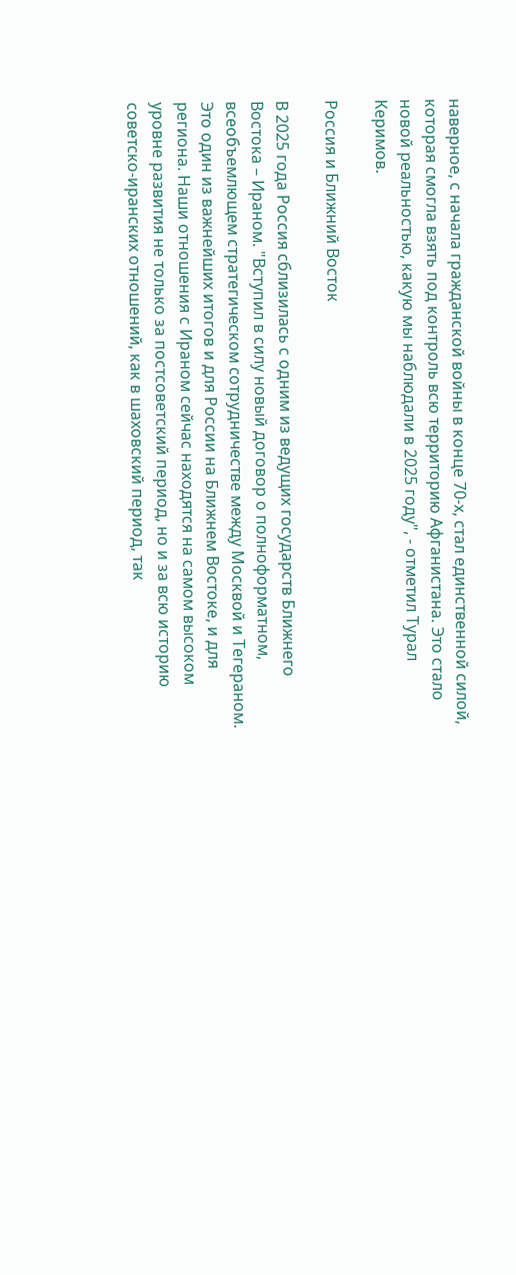наверное, с начала гражданской войны в конце 70-х, стал единственной силой, которая смогла взять под контроль всю территорию Афганистана. Это стало новой реальностью, какую мы наблюдали в 2025 году", - отметил Турал Керимов.

Россия и Ближний Восток

В 2025 года Россия сблизилась с одним из ведущих государств Ближнего Востока – Ираном. "Вступил в силу новый договор о полноформатном, всеобъемлющем стратегическом сотрудничестве между Москвой и Тегераном. Это один из важнейших итогов и для России на Ближнем Востоке, и для региона. Наши отношения с Ираном сейчас находятся на самом высоком уровне развития не только за постсоветский период, но и за всю историю советско-иранских отношений, как в шаховский период, так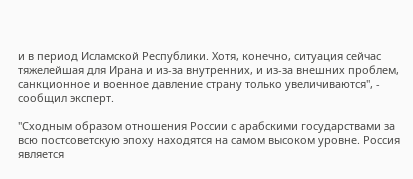и в период Исламской Республики. Хотя, конечно, ситуация сейчас тяжелейшая для Ирана и из-за внутренних, и из-за внешних проблем, санкционное и военное давление страну только увеличиваются", - сообщил эксперт.

"Сходным образом отношения России с арабскими государствами за всю постсоветскую эпоху находятся на самом высоком уровне. Россия является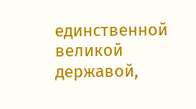единственной великой державой,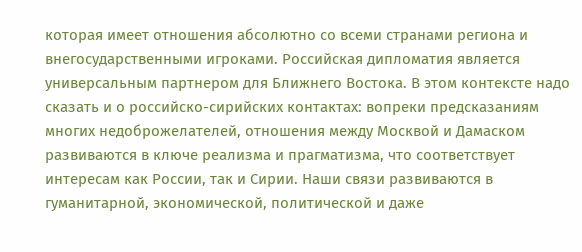которая имеет отношения абсолютно со всеми странами региона и внегосударственными игроками. Российская дипломатия является универсальным партнером для Ближнего Востока. В этом контексте надо сказать и о российско-сирийских контактах: вопреки предсказаниям многих недоброжелателей, отношения между Москвой и Дамаском развиваются в ключе реализма и прагматизма, что соответствует интересам как России, так и Сирии. Наши связи развиваются в гуманитарной, экономической, политической и даже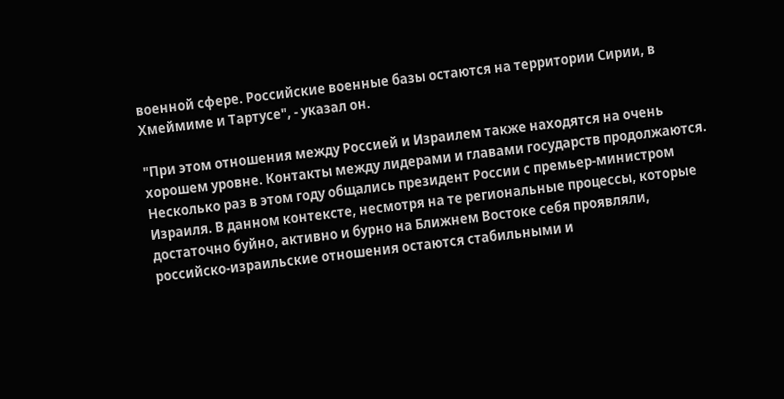военной сфере. Российские военные базы остаются на территории Сирии, в Хмеймиме и Тартусе", - указал он.

"При этом отношения между Россией и Израилем также находятся на очень хорошем уровне. Контакты между лидерами и главами государств продолжаются. Несколько раз в этом году общались президент России с премьер-министром Израиля. В данном контексте, несмотря на те региональные процессы, которые достаточно буйно, активно и бурно на Ближнем Востоке себя проявляли, российско-израильские отношения остаются стабильными и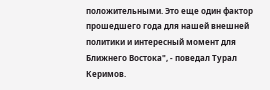положительными. Это еще один фактор прошедшего года для нашей внешней политики и интересный момент для Ближнего Востока", - поведал Турал Керимов.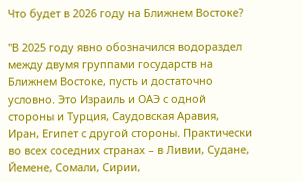Что будет в 2026 году на Ближнем Востоке?

"В 2025 году явно обозначился водораздел между двумя группами государств на Ближнем Востоке, пусть и достаточно условно. Это Израиль и ОАЭ с одной стороны и Турция, Саудовская Аравия, Иран, Египет с другой стороны. Практически во всех соседних странах – в Ливии, Судане, Йемене, Сомали, Сирии,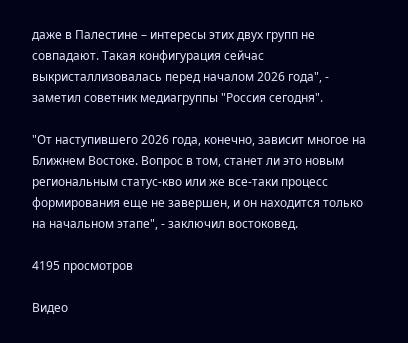даже в Палестине – интересы этих двух групп не совпадают. Такая конфигурация сейчас выкристаллизовалась перед началом 2026 года", - заметил советник медиагруппы "Россия сегодня".

"От наступившего 2026 года, конечно, зависит многое на Ближнем Востоке. Вопрос в том, станет ли это новым региональным статус-кво или же все-таки процесс формирования еще не завершен, и он находится только на начальном этапе", - заключил востоковед.

4195 просмотров

Видео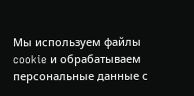Мы используем файлы cookie и обрабатываем персональные данные с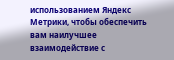использованием Яндекс Метрики, чтобы обеспечить вам наилучшее взаимодействие с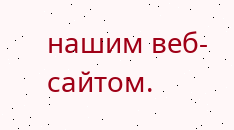нашим веб-сайтом.